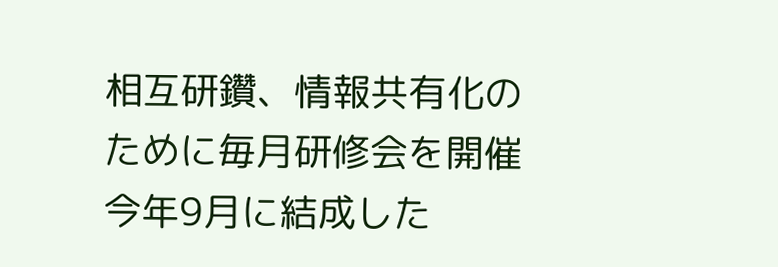相互研鑽、情報共有化のために毎月研修会を開催
今年9月に結成した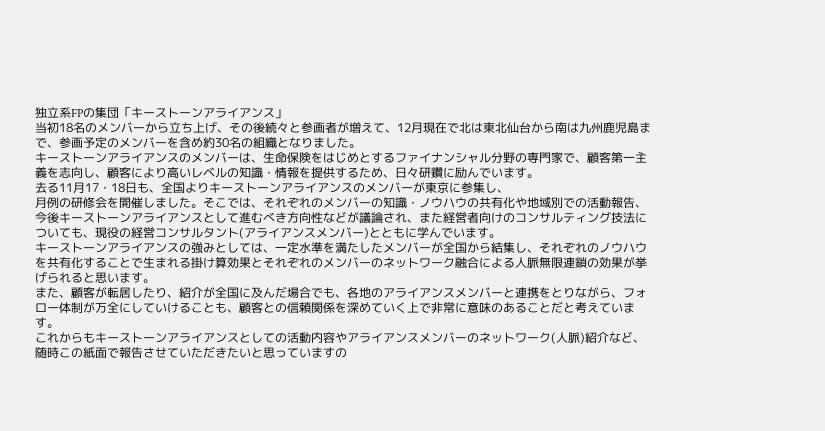独立系FPの集団「キーストーンアライアンス」
当初18名のメンバーから立ち上げ、その後続々と参画者が増えて、12月現在で北は東北仙台から南は九州鹿児島まで、参画予定のメンバーを含め約30名の組織となりました。
キーストーンアライアンスのメンバーは、生命保険をはじめとするファイナンシャル分野の専門家で、顧客第一主義を志向し、顧客により高いレベルの知識・情報を提供するため、日々研鑽に励んでいます。
去る11月17・18日も、全国よりキーストーンアライアンスのメンバーが東京に参集し、
月例の研修会を開催しました。そこでは、それぞれのメンバーの知識・ノウハウの共有化や地域別での活動報告、今後キーストーンアライアンスとして進むべき方向性などが議論され、また経営者向けのコンサルティング技法についても、現役の経営コンサルタント(アライアンスメンバー)とともに学んでいます。
キーストーンアライアンスの強みとしては、一定水準を満たしたメンバーが全国から結集し、それぞれのノウハウを共有化することで生まれる掛け算効果とそれぞれのメンバーのネットワーク融合による人脈無限連鎖の効果が挙げられると思います。
また、顧客が転居したり、紹介が全国に及んだ場合でも、各地のアライアンスメンバーと連携をとりながら、フォロー体制が万全にしていけることも、顧客との信頼関係を深めていく上で非常に意味のあることだと考えています。
これからもキーストーンアライアンスとしての活動内容やアライアンスメンバーのネットワーク(人脈)紹介など、随時この紙面で報告させていただきたいと思っていますの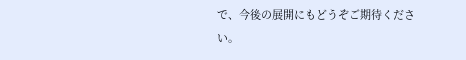で、今後の展開にもどうぞご期待ください。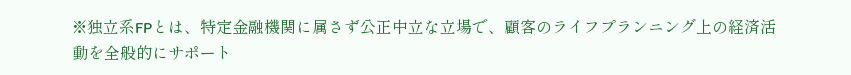※独立系FPとは、特定金融機関に属さず公正中立な立場で、顧客のライフプランニング上の経済活動を全般的にサポート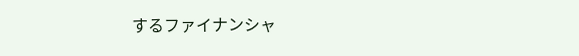するファイナンシャ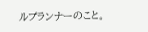ルプランナーのこと。